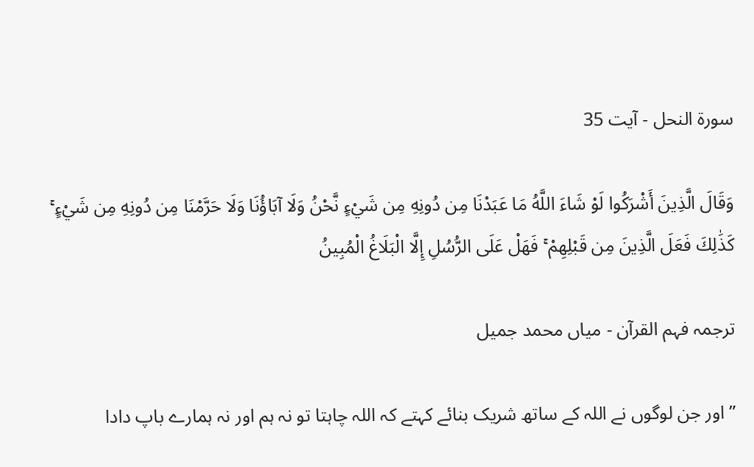سورة النحل - آیت 35

وَقَالَ الَّذِينَ أَشْرَكُوا لَوْ شَاءَ اللَّهُ مَا عَبَدْنَا مِن دُونِهِ مِن شَيْءٍ نَّحْنُ وَلَا آبَاؤُنَا وَلَا حَرَّمْنَا مِن دُونِهِ مِن شَيْءٍ ۚ كَذَٰلِكَ فَعَلَ الَّذِينَ مِن قَبْلِهِمْ ۚ فَهَلْ عَلَى الرُّسُلِ إِلَّا الْبَلَاغُ الْمُبِينُ

ترجمہ فہم القرآن - میاں محمد جمیل

” اور جن لوگوں نے اللہ کے ساتھ شریک بنائے کہتے کہ اللہ چاہتا تو نہ ہم اور نہ ہمارے باپ دادا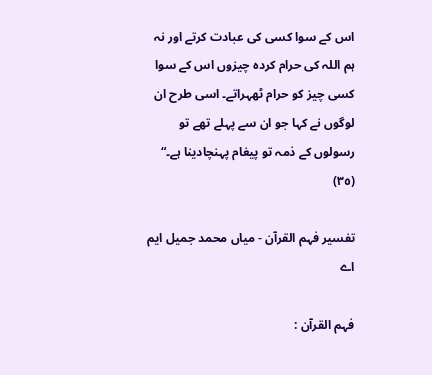اس کے سوا کسی کی عبادت کرتے اور نہ ہم اللہ کی حرام کردہ چیزوں اس کے سوا کسی چیز کو حرام ٹھہراتے۔ اسی طرح ان لوگوں نے کہا جو ان سے پہلے تھے تو رسولوں کے ذمہ تو پیغام پہنچادینا ہے۔“ (٣٥)

تفسیر فہم القرآن - میاں محمد جمیل ایم اے

فہم القرآن :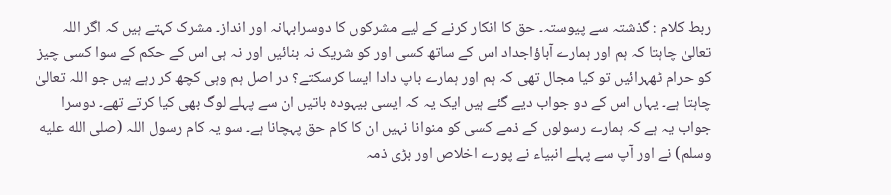ربط کلام : گذشتہ سے پیوستہ۔ حق کا انکار کرنے کے لیے مشرکوں کا دوسرابہانہ اور انداز۔ مشرک کہتے ہیں کہ اگر اللہ تعالیٰ چاہتا کہ ہم اور ہمارے آباؤاجداد اس کے ساتھ کسی اور کو شریک نہ بنائیں اور نہ ہی اس کے حکم کے سوا کسی چیز کو حرام ٹھہرائیں تو کیا مجال تھی کہ ہم اور ہمارے باپ دادا ایسا کرسکتے؟ در اصل ہم وہی کچھ کر رہے ہیں جو اللہ تعالیٰ چاہتا ہے۔ یہاں اس کے دو جواب دیے گئے ہیں ایک یہ کہ ایسی بیہودہ باتیں ان سے پہلے لوگ بھی کیا کرتے تھے۔ دوسرا جواب یہ ہے کہ ہمارے رسولوں کے ذمے کسی کو منوانا نہیں ان کا کام حق پہچانا ہے۔ سو یہ کام رسول اللہ (صلى الله عليه وسلم) نے اور آپ سے پہلے انبیاء نے پورے اخلاص اور بڑی ذمہ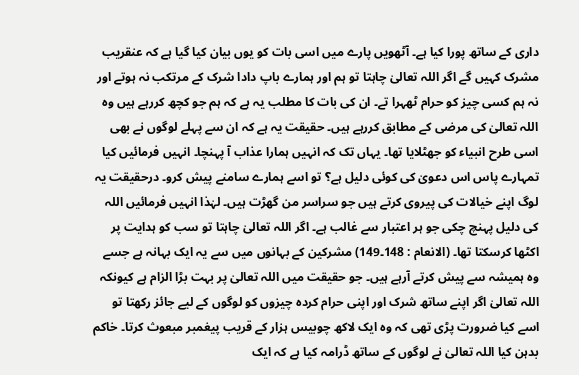داری کے ساتھ پورا کیا ہے۔ آٹھویں پارے میں اسی بات کو یوں بیان کیا گیا ہے کہ عنقریب مشرک کہیں گے اگر اللہ تعالیٰ چاہتا تو ہم اور ہمارے باپ دادا شرک کے مرتکب نہ ہوتے اور نہ ہم کسی چیز کو حرام ٹھہرا تے۔ ان کی بات کا مطلب یہ ہے کہ ہم جو کچھ کررہے ہیں وہ اللہ تعالیٰ کی مرضی کے مطابق کررہے ہیں۔ حقیقت یہ ہے کہ ان سے پہلے لوگوں نے بھی اسی طرح انبیاء کو جھٹلایا تھا۔ یہاں تک کہ انہیں ہمارا عذاب آ پہنچا۔ انہیں فرمائیں کیا تمہارے پاس اس دعویٰ کی کوئی دلیل ہے؟ تو اسے ہمارے سامنے پیش کرو۔ درحقیقت یہ لوگ اپنے خیالات کی پیروی کرتے ہیں جو سراسر من گھڑت ہیں۔ لہٰذا انہیں فرمائیں اللہ کی دلیل پہنچ چکی جو ہر اعتبار سے غالب ہے۔ اگر اللہ تعالیٰ چاہتا تو سب کو ہدایت پر اکٹھا کرسکتا تھا۔ (الانعام : 148۔149) مشرکین کے بہانوں میں سے یہ ایک بہانہ ہے جسے وہ ہمیشہ سے پیش کرتے آرہے ہیں۔ جو حقیقت میں اللہ تعالیٰ پر بہت بڑا الزام ہے کیونکہ اللہ تعالیٰ اگر اپنے ساتھ شرک اور اپنی حرام کردہ چیزوں کو لوگوں کے لیے جائز رکھتا تو اسے کیا ضرورت پڑی تھی کہ وہ ایک لاکھ چوبیس ہزار کے قریب پیغمبر مبعوث کرتا۔ خاکم بدہن کیا اللہ تعالیٰ نے لوگوں کے ساتھ ڈرامہ کیا ہے کہ ایک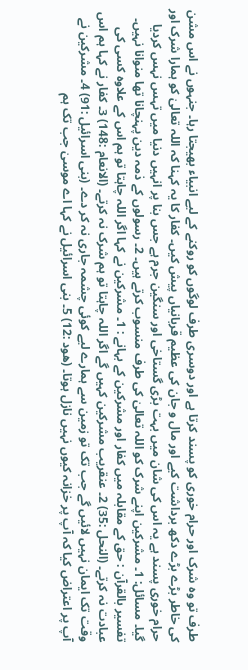طرف تو وہ شرک اور حرام خوری کو پسند کرتا ہے اور دوسری طرف لوگوں کو روکنے کے لیے انبیاء بھیجتا رہا۔ جنہوں نے اس مشن کی خاطر بڑے بڑے دکھ برداشت کیے اور مال و جان کی عظیم قربانیاں پیش کیں۔ کفار کا یہ کہنا کہ اللہ تعالیٰ کو ہمارا شرک اور حرام خوری پسند ہے یہ اس کی شان میں بہت بڑی گستاخی اور سنگین جرم ہے جس بنا پر انہیں دنیا میں تہس نہس کردیا گیا۔ مسائل: 1۔ مشرکین اپنے شرک کو اللہ تعالیٰ کی طرف منسوب کرتے ہیں۔ 2۔ رسولوں کے ذمہ دین پہنچانا تھا منوانا نہیں۔ تفسیر بالقرآن : حق کے مقابلہ میں کفار اور مشرکین کے بہانے : 1۔ مشرکین نے کہا اگر اللہ چاہتا تو ہم اس کے علاوہ کسی کی عبادت نہ کرتے۔ (النحل :35) 2۔ عنقریب مشرکین کہیں گے اگر اللہ چاہتا تو ہم شرک نہ کرتے۔ (الانعام :148) 3۔ کفار نے کہا ہم اس وقت تک ایمان نہیں لائیں گے جب تک تو زمین سے ہمارے لیے کوئی چشمہ جاری نہ کر دے۔ (بنی اسرائیل :91) 4۔ مشرکین نے آپ پر اعتراض کیا کہ آپ پر خزانہ کیوں نہیں نازل ہوتا۔ (ھود :12) 5۔ بنی اسرائیل نے کہا اے موسیٰ جب تک ہم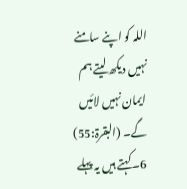اللہ کو اپنے سامنے نہیں دیکھ لیتے ہم ایمان نہیں لائیں گے۔ (البقرۃ:55) 6۔ کہتے ہیں یہ پہلے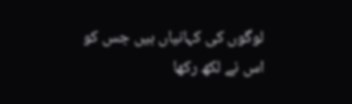لوگوں کی کہانیاں ہیں جس کو اس نے لکھ رکھا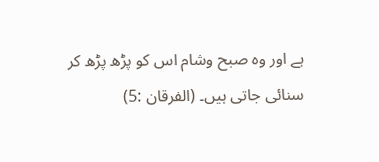ہے اور وہ صبح وشام اس کو پڑھ پڑھ کر سنائی جاتی ہیں۔ (الفرقان :5)